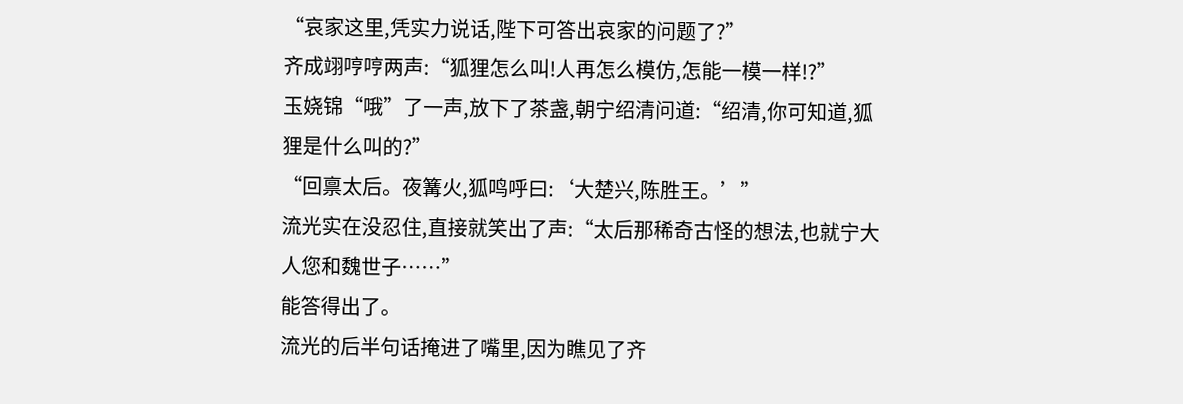“哀家这里,凭实力说话,陛下可答出哀家的问题了?”
齐成翊哼哼两声:“狐狸怎么叫!人再怎么模仿,怎能一模一样!?”
玉娆锦“哦”了一声,放下了茶盏,朝宁绍清问道:“绍清,你可知道,狐狸是什么叫的?”
“回禀太后。夜篝火,狐鸣呼曰:‘大楚兴,陈胜王。’”
流光实在没忍住,直接就笑出了声:“太后那稀奇古怪的想法,也就宁大人您和魏世子……”
能答得出了。
流光的后半句话掩进了嘴里,因为瞧见了齐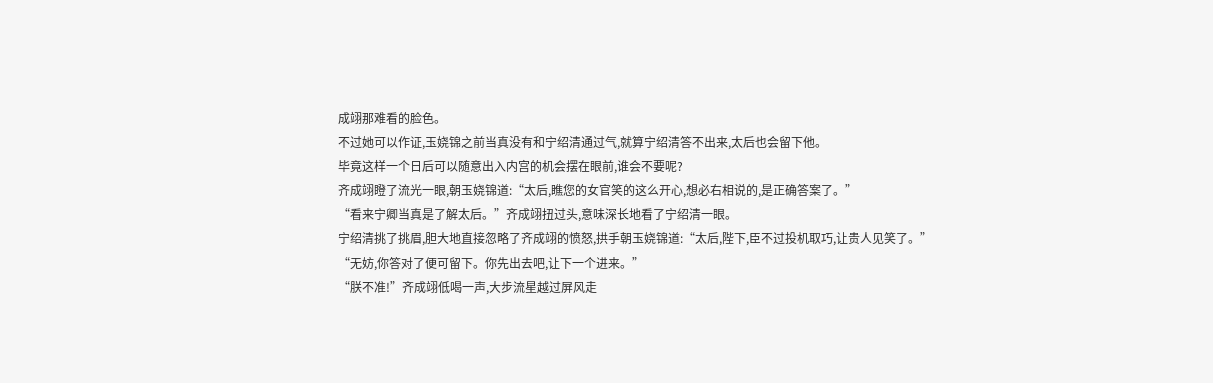成翊那难看的脸色。
不过她可以作证,玉娆锦之前当真没有和宁绍清通过气,就算宁绍清答不出来,太后也会留下他。
毕竟这样一个日后可以随意出入内宫的机会摆在眼前,谁会不要呢?
齐成翊瞪了流光一眼,朝玉娆锦道:“太后,瞧您的女官笑的这么开心,想必右相说的,是正确答案了。”
“看来宁卿当真是了解太后。”齐成翊扭过头,意味深长地看了宁绍清一眼。
宁绍清挑了挑眉,胆大地直接忽略了齐成翊的愤怒,拱手朝玉娆锦道:“太后,陛下,臣不过投机取巧,让贵人见笑了。”
“无妨,你答对了便可留下。你先出去吧,让下一个进来。”
“朕不准!”齐成翊低喝一声,大步流星越过屏风走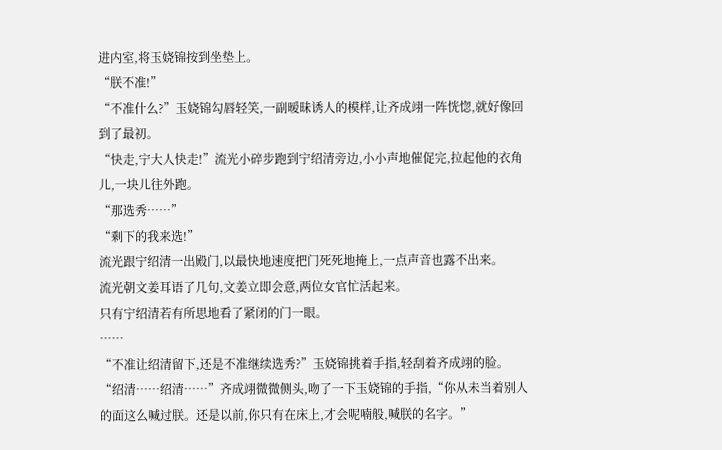进内室,将玉娆锦按到坐垫上。
“朕不准!”
“不准什么?”玉娆锦勾唇轻笑,一副暧昧诱人的模样,让齐成翊一阵恍惚,就好像回到了最初。
“快走,宁大人快走!”流光小碎步跑到宁绍清旁边,小小声地催促完,拉起他的衣角儿,一块儿往外跑。
“那选秀……”
“剩下的我来选!”
流光跟宁绍清一出殿门,以最快地速度把门死死地掩上,一点声音也露不出来。
流光朝文姜耳语了几句,文姜立即会意,两位女官忙活起来。
只有宁绍清若有所思地看了紧闭的门一眼。
……
“不准让绍清留下,还是不准继续选秀?”玉娆锦挑着手指,轻刮着齐成翊的脸。
“绍清……绍清……”齐成翊微微侧头,吻了一下玉娆锦的手指,“你从未当着别人的面这么喊过朕。还是以前,你只有在床上,才会呢喃般,喊朕的名字。”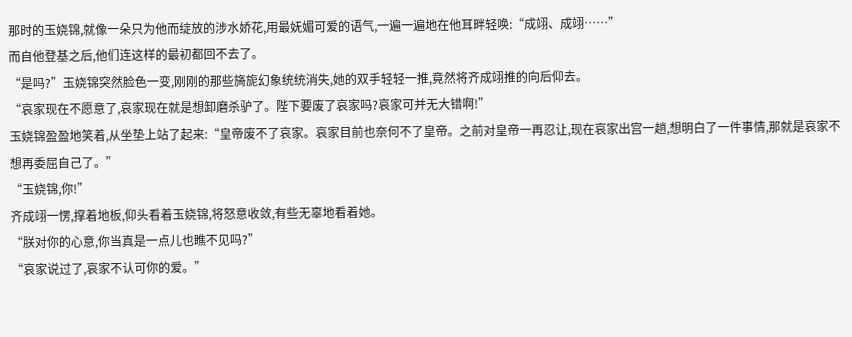那时的玉娆锦,就像一朵只为他而绽放的涉水娇花,用最妩媚可爱的语气,一遍一遍地在他耳畔轻唤:“成翊、成翊……”
而自他登基之后,他们连这样的最初都回不去了。
“是吗?”玉娆锦突然脸色一变,刚刚的那些旖旎幻象统统消失,她的双手轻轻一推,竟然将齐成翊推的向后仰去。
“哀家现在不愿意了,哀家现在就是想卸磨杀驴了。陛下要废了哀家吗?哀家可并无大错啊!”
玉娆锦盈盈地笑着,从坐垫上站了起来:“皇帝废不了哀家。哀家目前也奈何不了皇帝。之前对皇帝一再忍让,现在哀家出宫一趟,想明白了一件事情,那就是哀家不想再委屈自己了。”
“玉娆锦,你!”
齐成翊一愣,撑着地板,仰头看着玉娆锦,将怒意收敛,有些无辜地看着她。
“朕对你的心意,你当真是一点儿也瞧不见吗?”
“哀家说过了,哀家不认可你的爱。”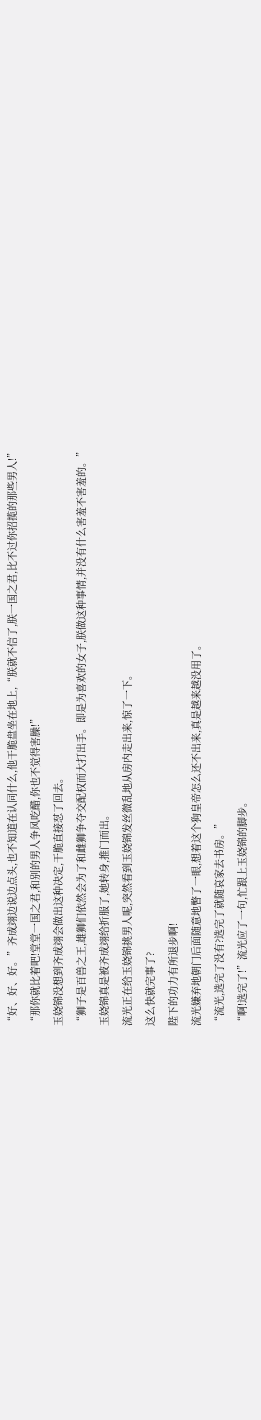“好、好、好。”齐成翊边说边点头,也不知道在认同什么,他干脆盘坐在地上,“朕就不信了,朕一国之君,比不过你招揽的那些男人!”
“那你就比着吧!堂堂一国之君,和别的男人争风吃醋,你也不觉得害臊!”
玉娆锦没想到齐成翊会做出这种决定,干脆直接怼了回去。
“狮子是百兽之王,雄狮们依然会为了和雌狮争夺交配权而大打出手。即是为喜欢的女子,朕做这种事情,并没有什么害羞不害羞的。”
玉娆锦真是被齐成翊给折服了,她转身,推门而出。
流光正在给玉娆锦挑男人呢,突然看到玉娆锦发丝微乱地从房内走出来,惊了一下。
这么快就完事了?
陛下的功力有所退步啊!
流光嫌弃地朝门后面随意地瞥了一眼,想着这个狗皇帝怎么还不出来,真是越来越没用了。
“流光,选完了没有?选完了就随哀家去书房。”
“啊!选完了!”流光应了一句,忙跟上玉娆锦的脚步。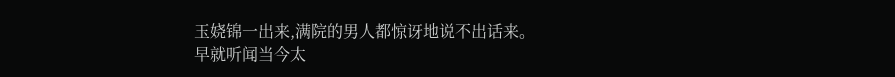玉娆锦一出来,满院的男人都惊讶地说不出话来。
早就听闻当今太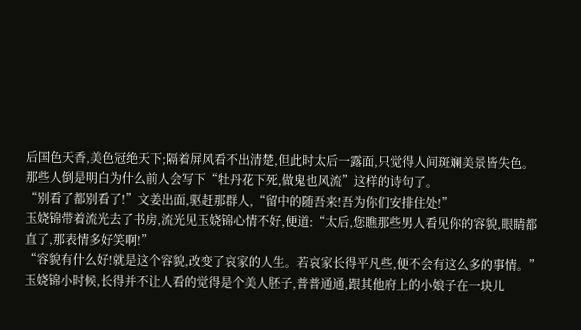后国色天香,美色冠绝天下;隔着屏风看不出清楚,但此时太后一露面,只觉得人间斑斓美景皆失色。
那些人倒是明白为什么前人会写下“牡丹花下死,做鬼也风流”这样的诗句了。
“别看了都别看了!”文姜出面,驱赶那群人,“留中的随吾来!吾为你们安排住处!”
玉娆锦带着流光去了书房,流光见玉娆锦心情不好,便道:“太后,您瞧那些男人看见你的容貌,眼睛都直了,那表情多好笑啊!”
“容貌有什么好!就是这个容貌,改变了哀家的人生。若哀家长得平凡些,便不会有这么多的事情。”
玉娆锦小时候,长得并不让人看的觉得是个美人胚子,普普通通,跟其他府上的小娘子在一块儿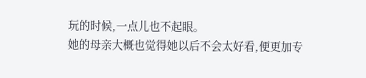玩的时候,一点儿也不起眼。
她的母亲大概也觉得她以后不会太好看,便更加专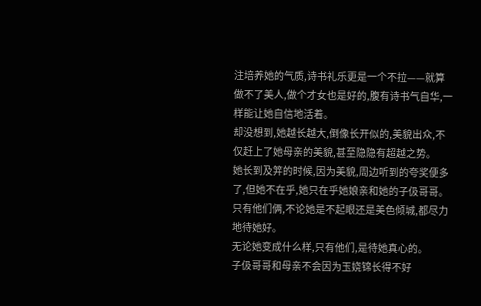注培养她的气质,诗书礼乐更是一个不拉——就算做不了美人,做个才女也是好的,腹有诗书气自华,一样能让她自信地活着。
却没想到,她越长越大,倒像长开似的,美貌出众,不仅赶上了她母亲的美貌,甚至隐隐有超越之势。
她长到及笄的时候,因为美貌,周边听到的夸奖便多了,但她不在乎,她只在乎她娘亲和她的子伋哥哥。
只有他们俩,不论她是不起眼还是美色倾城,都尽力地待她好。
无论她变成什么样,只有他们,是待她真心的。
子伋哥哥和母亲不会因为玉娆锦长得不好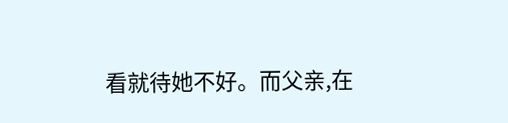看就待她不好。而父亲,在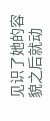见识了她的容貌之后就动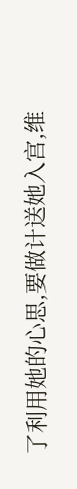了利用她的心思,要做计送她入宫,维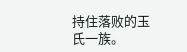持住落败的玉氏一族。